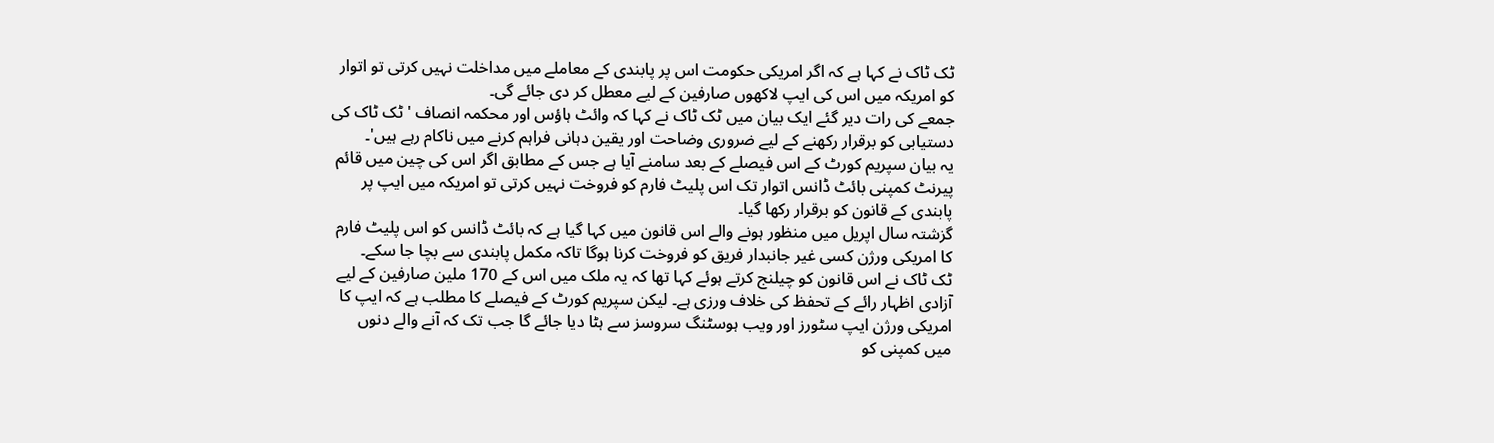ٹک ٹاک نے کہا ہے کہ اگر امریکی حکومت اس پر پابندی کے معاملے میں مداخلت نہیں کرتی تو اتوار کو امریکہ میں اس کی ایپ لاکھوں صارفین کے لیے معطل کر دی جائے گی۔
جمعے کی رات دیر گئے ایک بیان میں ٹک ٹاک نے کہا کہ وائٹ ہاؤس اور محکمہ انصاف 'ٹک ٹاک کی دستیابی کو برقرار رکھنے کے لیے ضروری وضاحت اور یقین دہانی فراہم کرنے میں ناکام رہے ہیں'۔
یہ بیان سپریم کورٹ کے اس فیصلے کے بعد سامنے آیا ہے جس کے مطابق اگر اس کی چین میں قائم پیرنٹ کمپنی بائٹ ڈانس اتوار تک اس پلیٹ فارم کو فروخت نہیں کرتی تو امریکہ میں ایپ پر پابندی کے قانون کو برقرار رکھا گیا۔
گزشتہ سال اپریل میں منظور ہونے والے اس قانون میں کہا گیا ہے کہ بائٹ ڈانس کو اس پلیٹ فارم کا امریکی ورژن کسی غیر جانبدار فریق کو فروخت کرنا ہوگا تاکہ مکمل پابندی سے بچا جا سکے۔
ٹک ٹاک نے اس قانون کو چیلنج کرتے ہوئے کہا تھا کہ یہ ملک میں اس کے 170 ملین صارفین کے لیے آزادی اظہار رائے کے تحفظ کی خلاف ورزی ہے۔ لیکن سپریم کورٹ کے فیصلے کا مطلب ہے کہ ایپ کا امریکی ورژن ایپ سٹورز اور ویب ہوسٹنگ سروسز سے ہٹا دیا جائے گا جب تک کہ آنے والے دنوں میں کمپنی کو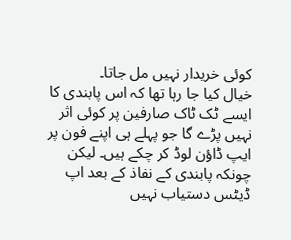کوئی خریدار نہیں مل جاتا۔
خیال کیا جا رہا تھا کہ اس پابندی کا ایسے ٹک ٹاک صارفین پر کوئی اثر نہیں پڑے گا جو پہلے ہی اپنے فون پر ایپ ڈاؤن لوڈ کر چکے ہیں۔ لیکن چونکہ پابندی کے نفاذ کے بعد اپ ڈیٹس دستیاب نہیں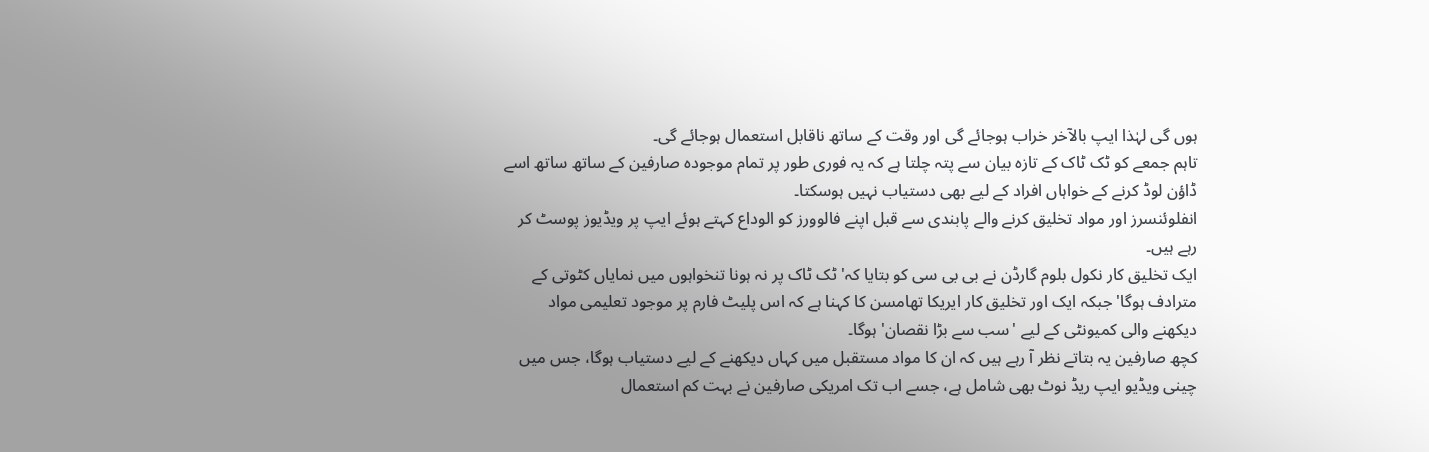ہوں گی لہٰذا ایپ بالآخر خراب ہوجائے گی اور وقت کے ساتھ ناقابل استعمال ہوجائے گی۔
تاہم جمعے کو ٹک ٹاک کے تازہ بیان سے پتہ چلتا ہے کہ یہ فوری طور پر تمام موجودہ صارفین کے ساتھ ساتھ اسے ڈاؤن لوڈ کرنے کے خواہاں افراد کے لیے بھی دستیاب نہیں ہوسکتا۔
انفلوئنسرز اور مواد تخلیق کرنے والے پابندی سے قبل اپنے فالوورز کو الوداع کہتے ہوئے ایپ پر ویڈیوز پوسٹ کر رہے ہیں۔
ایک تخلیق کار نکول بلوم گارڈن نے بی بی سی کو بتایا کہ' ٹک ٹاک پر نہ ہونا تنخواہوں میں نمایاں کٹوتی کے مترادف ہوگا' جبکہ ایک اور تخلیق کار ایریکا تھامسن کا کہنا ہے کہ اس پلیٹ فارم پر موجود تعلیمی مواد دیکھنے والی کمیونٹی کے لیے 'سب سے بڑا نقصان' ہوگا۔
کچھ صارفین یہ بتاتے نظر آ رہے ہیں کہ ان کا مواد مستقبل میں کہاں دیکھنے کے لیے دستیاب ہوگا، جس میں چینی ویڈیو ایپ ریڈ نوٹ بھی شامل ہے، جسے اب تک امریکی صارفین نے بہت کم استعمال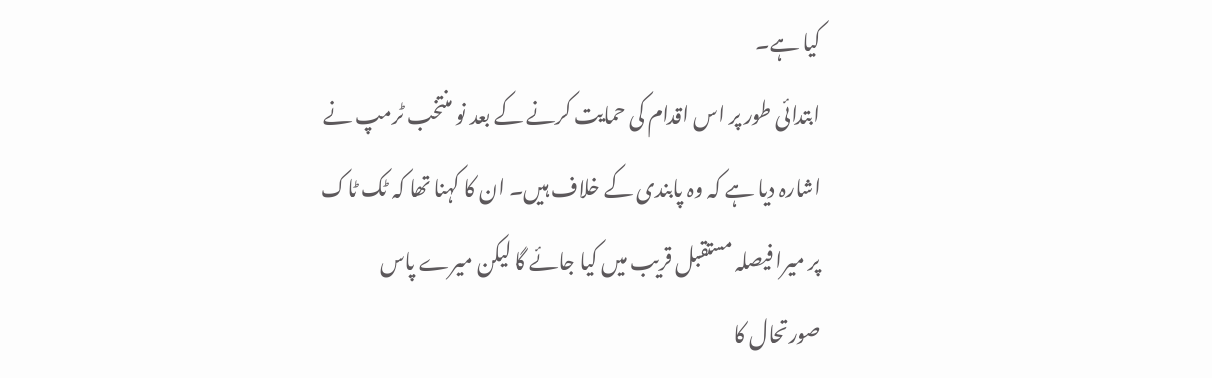کیا ہے۔
ابتدائی طور پر اس اقدام کی حمایت کرنے کے بعد نو منتخب ٹرمپ نے اشارہ دیا ہے کہ وہ پابندی کے خلاف ہیں۔ ان کا کہنا تھا کہ ٹک ٹاک پر میرا فیصلہ مستقبل قریب میں کیا جائے گا لیکن میرے پاس صورتحال کا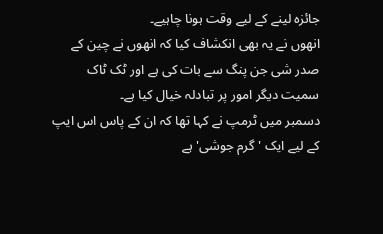جائزہ لینے کے لیے وقت ہونا چاہیے۔
انھوں نے یہ بھی انکشاف کیا کہ انھوں نے چین کے صدر شی جن پنگ سے بات کی ہے اور ٹک ٹاک سمیت دیگر امور پر تبادلہ خیال کیا ہے۔
دسمبر میں ٹرمپ نے کہا تھا کہ ان کے پاس اس ایپ کے لیے ایک 'گرم جوشی' ہے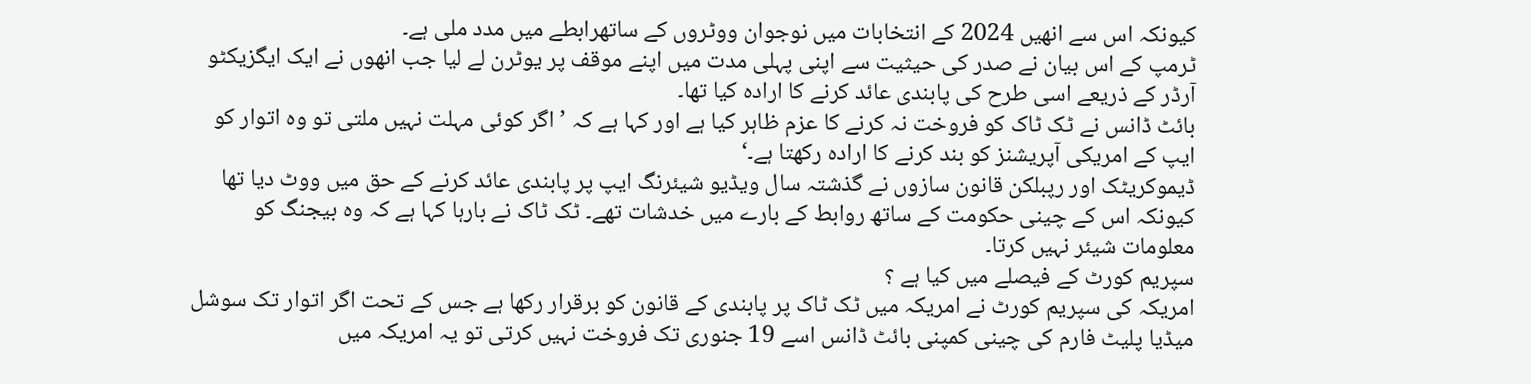کیونکہ اس سے انھیں 2024 کے انتخابات میں نوجوان ووٹروں کے ساتھرابطے میں مدد ملی ہے۔
ٹرمپ کے اس بیان نے صدر کی حیثیت سے اپنی پہلی مدت میں اپنے موقف پر یوٹرن لے لیا جب انھوں نے ایک ایگزیکٹو آرڈر کے ذریعے اسی طرح کی پابندی عائد کرنے کا ارادہ کیا تھا۔
بائٹ ڈانس نے ٹک ٹاک کو فروخت نہ کرنے کا عزم ظاہر کیا ہے اور کہا ہے کہ ’اگر کوئی مہلت نہیں ملتی تو وہ اتوار کو ایپ کے امریکی آپریشنز کو بند کرنے کا ارادہ رکھتا ہے۔‘
ڈیموکریٹک اور رپبلکن قانون سازوں نے گذشتہ سال ویڈیو شیئرنگ ایپ پر پابندی عائد کرنے کے حق میں ووٹ دیا تھا کیونکہ اس کے چینی حکومت کے ساتھ روابط کے بارے میں خدشات تھے۔ ٹک ٹاک نے بارہا کہا ہے کہ وہ بیجنگ کو معلومات شیئر نہیں کرتا۔
سپریم کورٹ کے فیصلے میں کیا ہے ؟
امریکہ کی سپریم کورٹ نے امریکہ میں ٹک ٹاک پر پابندی کے قانون کو برقرار رکھا ہے جس کے تحت اگر اتوار تک سوشل میڈیا پلیٹ فارم کی چینی کمپنی بائٹ ڈانس اسے 19 جنوری تک فروخت نہیں کرتی تو یہ امریکہ میں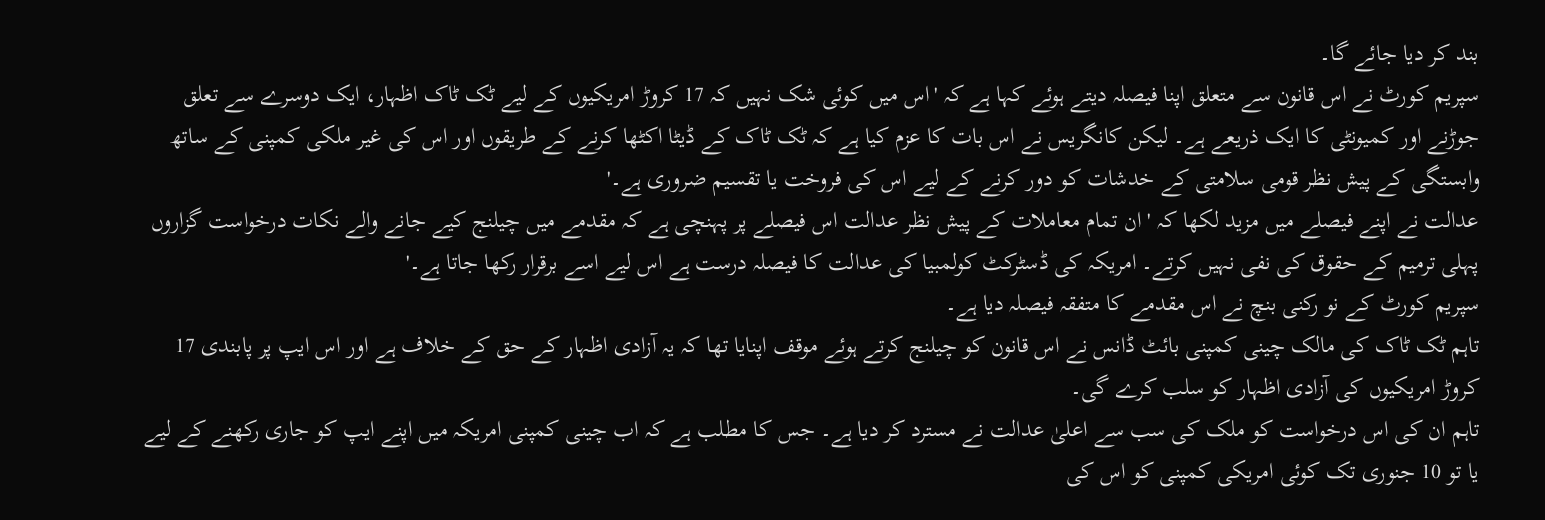بند کر دیا جائے گا۔
سپریم کورٹ نے اس قانون سے متعلق اپنا فیصلہ دیتے ہوئے کہا ہے کہ 'اس میں کوئی شک نہیں کہ 17 کروڑ امریکیوں کے لیے ٹک ٹاک اظہار، ایک دوسرے سے تعلق جوڑنے اور کمیونٹی کا ایک ذریعے ہے۔ لیکن کانگریس نے اس بات کا عزم کیا ہے کہ ٹک ٹاک کے ڈیٹا اکٹھا کرنے کے طریقوں اور اس کی غیر ملکی کمپنی کے ساتھ وابستگی کے پیش نظر قومی سلامتی کے خدشات کو دور کرنے کے لیے اس کی فروخت یا تقسیم ضروری ہے۔'
عدالت نے اپنے فیصلے میں مزید لکھا کہ 'ان تمام معاملات کے پیش نظر عدالت اس فیصلے پر پہنچی ہے کہ مقدمے میں چیلنج کیے جانے والے نکات درخواست گزاروں پہلی ترمیم کے حقوق کی نفی نہیں کرتے۔ امریکہ کی ڈسٹرکٹ کولمبیا کی عدالت کا فیصلہ درست ہے اس لیے اسے برقرار رکھا جاتا ہے۔'
سپریم کورٹ کے نو رکنی بنچ نے اس مقدمے کا متفقہ فیصلہ دیا ہے۔
تاہم ٹک ٹاک کی مالک چینی کمپنی بائٹ ڈانس نے اس قانون کو چیلنج کرتے ہوئے موقف اپنایا تھا کہ یہ آزادی اظہار کے حق کے خلاف ہے اور اس ایپ پر پابندی 17 کروڑ امریکیوں کی آزادی اظہار کو سلب کرے گی۔
تاہم ان کی اس درخواست کو ملک کی سب سے اعلیٰ عدالت نے مسترد کر دیا ہے۔ جس کا مطلب ہے کہ اب چینی کمپنی امریکہ میں اپنے ایپ کو جاری رکھنے کے لیے یا تو 10 جنوری تک کوئی امریکی کمپنی کو اس کی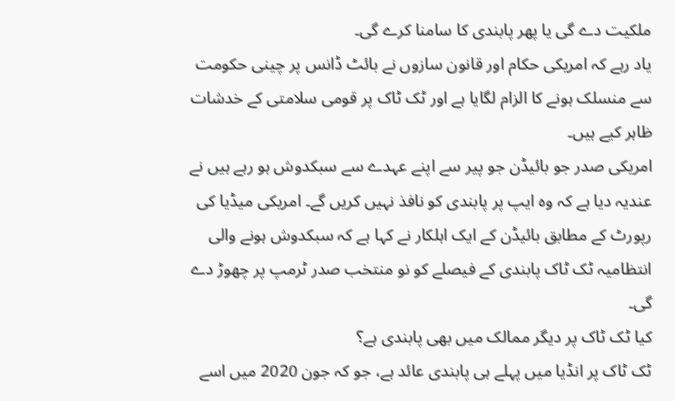ملکیت دے گی یا پھر پابندی کا سامنا کرے گی۔
یاد رہے کہ امریکی حکام اور قانون سازوں نے بائٹ ڈانس پر چینی حکومت سے منسلک ہونے کا الزام لگایا ہے اور ٹک ٹاک پر قومی سلامتی کے خدشات ظاہر کیے ہیں۔
امریکی صدر جو بائیڈن جو پیر سے اپنے عہدے سے سبکدوش ہو رہے ہیں نے عندیہ دیا ہے کہ وہ ایپ پر پابندی کو نافذ نہیں کریں گے۔ امریکی میڈیا کی رپورٹ کے مطابق بائیڈن کے ایک اہلکار نے کہا ہے کہ سبکدوش ہونے والی انتظامیہ ٹک ٹاک پابندی کے فیصلے کو نو منتخب صدر ٹرمپ پر چھوڑ دے گی۔
کیا ٹک ٹاک پر دیگر ممالک میں بھی پابندی ہے؟
ٹک ٹاک پر انڈیا میں پہلے ہی پابندی عائد ہے، جو کہ جون 2020 میں اسے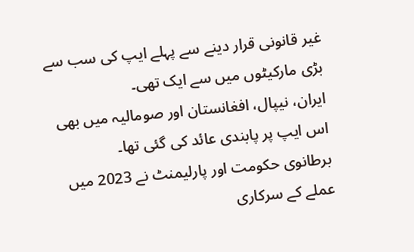غیر قانونی قرار دینے سے پہلے ایپ کی سب سے بڑی مارکیٹوں میں سے ایک تھی۔
ایران، نیپال، افغانستان اور صومالیہ میں بھی اس ایپ پر پابندی عائد کی گئی تھا۔
برطانوی حکومت اور پارلیمنٹ نے 2023 میں عملے کے سرکاری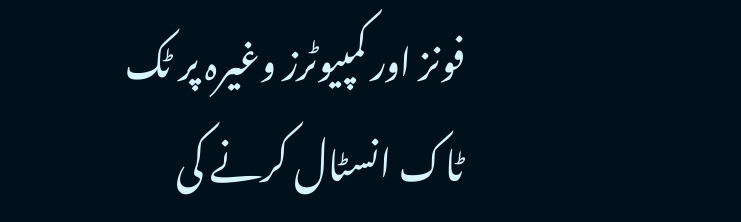فونز اور کمپیوٹرز وغیرہ پر ٹک ٹاک انسٹال کرنے کی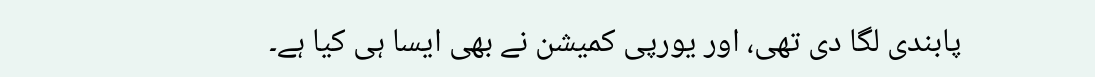پابندی لگا دی تھی، اور یورپی کمیشن نے بھی ایسا ہی کیا ہے۔